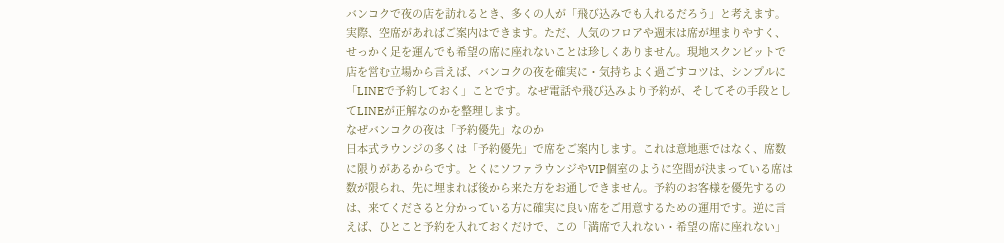バンコクで夜の店を訪れるとき、多くの人が「飛び込みでも入れるだろう」と考えます。実際、空席があればご案内はできます。ただ、人気のフロアや週末は席が埋まりやすく、せっかく足を運んでも希望の席に座れないことは珍しくありません。現地スクンビットで店を営む立場から言えば、バンコクの夜を確実に・気持ちよく過ごすコツは、シンプルに「LINEで予約しておく」ことです。なぜ電話や飛び込みより予約が、そしてその手段としてLINEが正解なのかを整理します。
なぜバンコクの夜は「予約優先」なのか
日本式ラウンジの多くは「予約優先」で席をご案内します。これは意地悪ではなく、席数に限りがあるからです。とくにソファラウンジやVIP個室のように空間が決まっている席は数が限られ、先に埋まれば後から来た方をお通しできません。予約のお客様を優先するのは、来てくださると分かっている方に確実に良い席をご用意するための運用です。逆に言えば、ひとこと予約を入れておくだけで、この「満席で入れない・希望の席に座れない」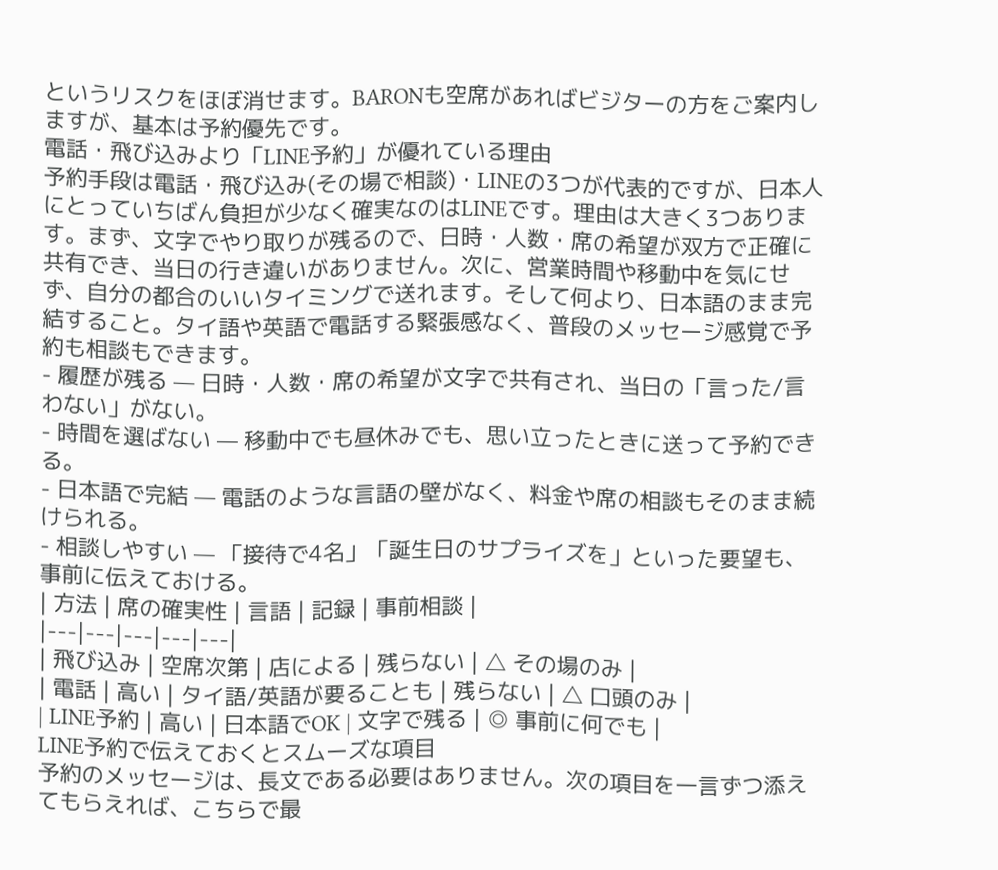というリスクをほぼ消せます。BARONも空席があればビジターの方をご案内しますが、基本は予約優先です。
電話・飛び込みより「LINE予約」が優れている理由
予約手段は電話・飛び込み(その場で相談)・LINEの3つが代表的ですが、日本人にとっていちばん負担が少なく確実なのはLINEです。理由は大きく3つあります。まず、文字でやり取りが残るので、日時・人数・席の希望が双方で正確に共有でき、当日の行き違いがありません。次に、営業時間や移動中を気にせず、自分の都合のいいタイミングで送れます。そして何より、日本語のまま完結すること。タイ語や英語で電話する緊張感なく、普段のメッセージ感覚で予約も相談もできます。
- 履歴が残る — 日時・人数・席の希望が文字で共有され、当日の「言った/言わない」がない。
- 時間を選ばない — 移動中でも昼休みでも、思い立ったときに送って予約できる。
- 日本語で完結 — 電話のような言語の壁がなく、料金や席の相談もそのまま続けられる。
- 相談しやすい — 「接待で4名」「誕生日のサプライズを」といった要望も、事前に伝えておける。
| 方法 | 席の確実性 | 言語 | 記録 | 事前相談 |
|---|---|---|---|---|
| 飛び込み | 空席次第 | 店による | 残らない | △ その場のみ |
| 電話 | 高い | タイ語/英語が要ることも | 残らない | △ 口頭のみ |
| LINE予約 | 高い | 日本語でOK | 文字で残る | ◎ 事前に何でも |
LINE予約で伝えておくとスムーズな項目
予約のメッセージは、長文である必要はありません。次の項目を一言ずつ添えてもらえれば、こちらで最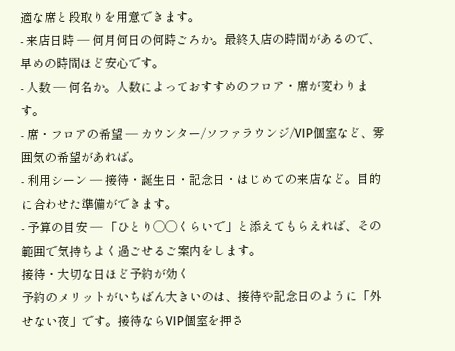適な席と段取りを用意できます。
- 来店日時 — 何月何日の何時ごろか。最終入店の時間があるので、早めの時間ほど安心です。
- 人数 — 何名か。人数によっておすすめのフロア・席が変わります。
- 席・フロアの希望 — カウンター/ソファラウンジ/VIP個室など、雰囲気の希望があれば。
- 利用シーン — 接待・誕生日・記念日・はじめての来店など。目的に合わせた準備ができます。
- 予算の目安 — 「ひとり◯◯くらいで」と添えてもらえれば、その範囲で気持ちよく過ごせるご案内をします。
接待・大切な日ほど予約が効く
予約のメリットがいちばん大きいのは、接待や記念日のように「外せない夜」です。接待ならVIP個室を押さ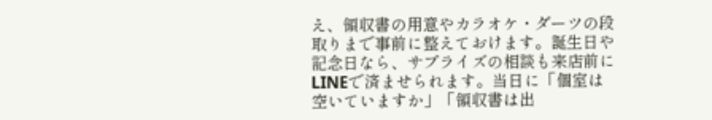え、領収書の用意やカラオケ・ダーツの段取りまで事前に整えておけます。誕生日や記念日なら、サプライズの相談も来店前にLINEで済ませられます。当日に「個室は空いていますか」「領収書は出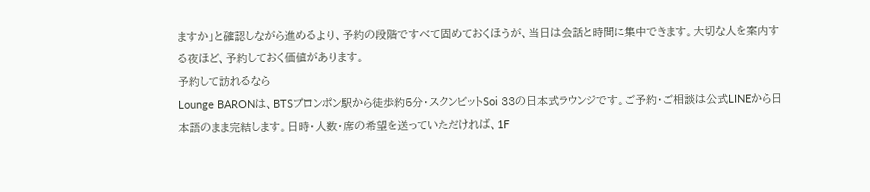ますか」と確認しながら進めるより、予約の段階ですべて固めておくほうが、当日は会話と時間に集中できます。大切な人を案内する夜ほど、予約しておく価値があります。
予約して訪れるなら
Lounge BARONは、BTSプロンポン駅から徒歩約5分・スクンビットSoi 33の日本式ラウンジです。ご予約・ご相談は公式LINEから日本語のまま完結します。日時・人数・席の希望を送っていただければ、1F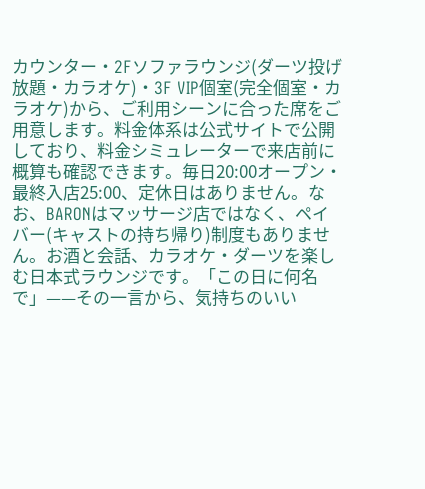カウンター・2Fソファラウンジ(ダーツ投げ放題・カラオケ)・3F VIP個室(完全個室・カラオケ)から、ご利用シーンに合った席をご用意します。料金体系は公式サイトで公開しており、料金シミュレーターで来店前に概算も確認できます。毎日20:00オープン・最終入店25:00、定休日はありません。なお、BARONはマッサージ店ではなく、ペイバー(キャストの持ち帰り)制度もありません。お酒と会話、カラオケ・ダーツを楽しむ日本式ラウンジです。「この日に何名で」——その一言から、気持ちのいい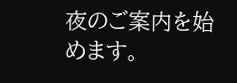夜のご案内を始めます。